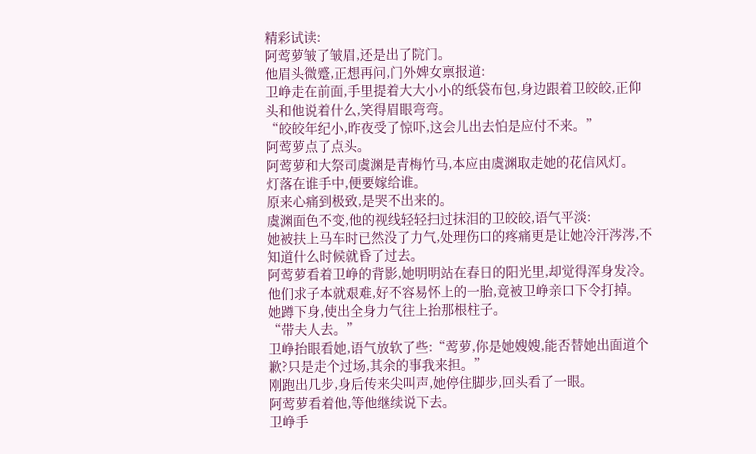精彩试读:
阿莺萝皱了皱眉,还是出了院门。
他眉头微蹙,正想再问,门外婢女禀报道:
卫峥走在前面,手里提着大大小小的纸袋布包,身边跟着卫皎皎,正仰头和他说着什么,笑得眉眼弯弯。
“皎皎年纪小,昨夜受了惊吓,这会儿出去怕是应付不来。”
阿莺萝点了点头。
阿莺萝和大祭司虞渊是青梅竹马,本应由虞渊取走她的花信风灯。
灯落在谁手中,便要嫁给谁。
原来心痛到极致,是哭不出来的。
虞渊面色不变,他的视线轻轻扫过抹泪的卫皎皎,语气平淡:
她被扶上马车时已然没了力气,处理伤口的疼痛更是让她冷汗涔涔,不知道什么时候就昏了过去。
阿莺萝看着卫峥的背影,她明明站在春日的阳光里,却觉得浑身发冷。
他们求子本就艰难,好不容易怀上的一胎,竟被卫峥亲口下令打掉。
她蹲下身,使出全身力气往上抬那根柱子。
“带夫人去。”
卫峥抬眼看她,语气放软了些:“莺萝,你是她嫂嫂,能否替她出面道个歉?只是走个过场,其余的事我来担。”
刚跑出几步,身后传来尖叫声,她停住脚步,回头看了一眼。
阿莺萝看着他,等他继续说下去。
卫峥手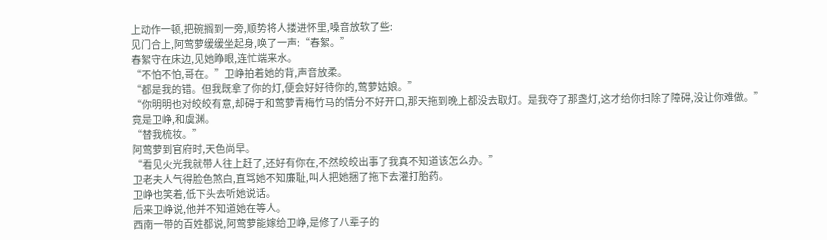上动作一顿,把碗搁到一旁,顺势将人搂进怀里,嗓音放软了些:
见门合上,阿莺萝缓缓坐起身,唤了一声:“春絮。”
春絮守在床边,见她睁眼,连忙端来水。
“不怕不怕,哥在。”卫峥拍着她的背,声音放柔。
“都是我的错。但我既拿了你的灯,便会好好待你的,莺萝姑娘。”
“你明明也对皎皎有意,却碍于和莺萝青梅竹马的情分不好开口,那天拖到晚上都没去取灯。是我夺了那盏灯,这才给你扫除了障碍,没让你难做。”
竟是卫峥,和虞渊。
“替我梳妆。”
阿莺萝到官府时,天色尚早。
“看见火光我就带人往上赶了,还好有你在,不然皎皎出事了我真不知道该怎么办。”
卫老夫人气得脸色煞白,直骂她不知廉耻,叫人把她捆了拖下去灌打胎药。
卫峥也笑着,低下头去听她说话。
后来卫峥说,他并不知道她在等人。
西南一带的百姓都说,阿莺萝能嫁给卫峥,是修了八辈子的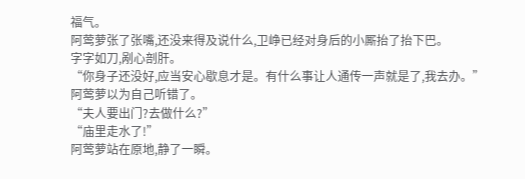福气。
阿莺萝张了张嘴,还没来得及说什么,卫峥已经对身后的小厮抬了抬下巴。
字字如刀,剐心剖肝。
“你身子还没好,应当安心歇息才是。有什么事让人通传一声就是了,我去办。”
阿莺萝以为自己听错了。
“夫人要出门?去做什么?”
“庙里走水了!”
阿莺萝站在原地,静了一瞬。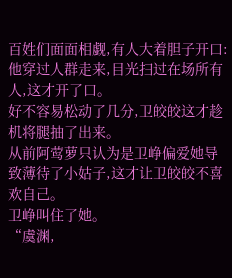百姓们面面相觑,有人大着胆子开口:
他穿过人群走来,目光扫过在场所有人,这才开了口。
好不容易松动了几分,卫皎皎这才趁机将腿抽了出来。
从前阿莺萝只认为是卫峥偏爱她导致薄待了小姑子,这才让卫皎皎不喜欢自己。
卫峥叫住了她。
“虞渊,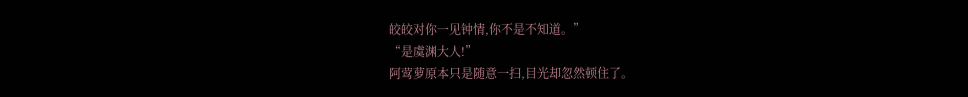皎皎对你一见钟情,你不是不知道。”
“是虞渊大人!”
阿莺萝原本只是随意一扫,目光却忽然顿住了。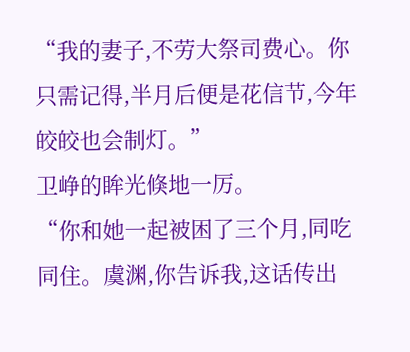“我的妻子,不劳大祭司费心。你只需记得,半月后便是花信节,今年皎皎也会制灯。”
卫峥的眸光倏地一厉。
“你和她一起被困了三个月,同吃同住。虞渊,你告诉我,这话传出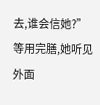去,谁会信她?”
等用完膳,她听见外面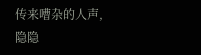传来嘈杂的人声,隐隐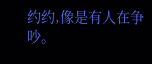约约,像是有人在争吵。